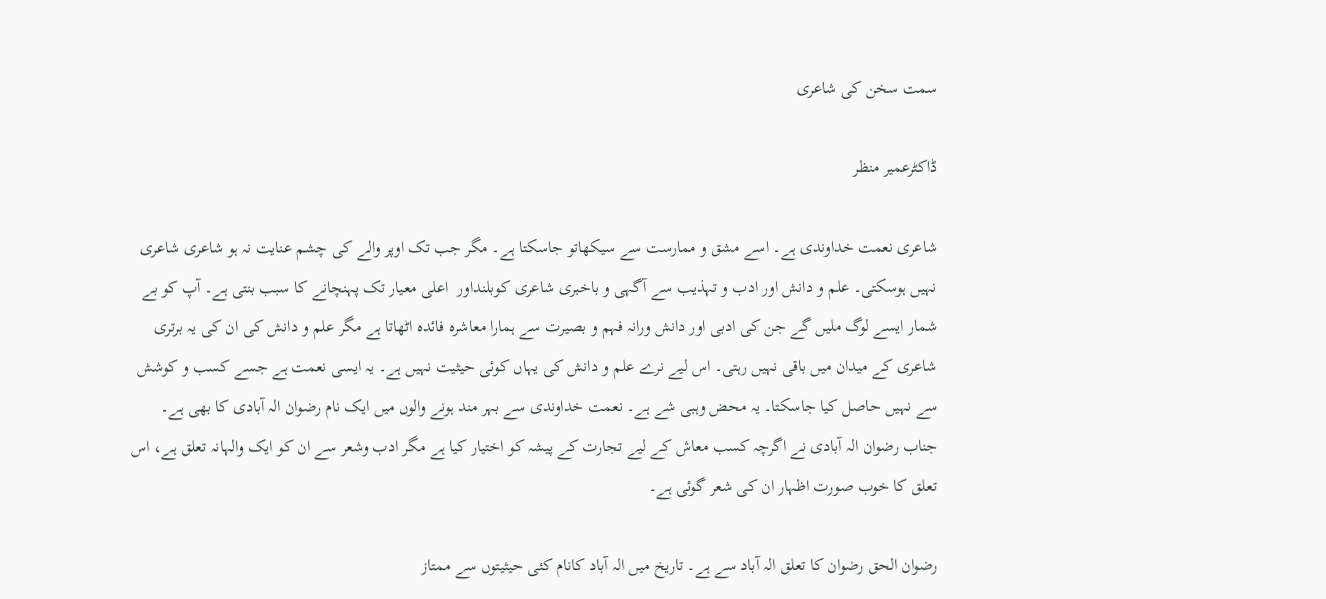سمت سخن کی شاعری

ڈاکٹرعمیر منظر

شاعری نعمت خداوندی ہے۔ اسے مشق و ممارست سے سیکھاتو جاسکتا ہے۔ مگر جب تک اوپر والے کی چشم عنایت نہ ہو شاعری شاعری نہیں ہوسکتی۔ علم و دانش اور ادب و تہذیب سے آگہی و باخبری شاعری کوبلنداور  اعلی معیار تک پہنچانے کا سبب بنتی ہے۔ آپ کو بے شمار ایسے لوگ ملیں گے جن کی ادبی اور دانش ورانہ فہم و بصیرت سے ہمارا معاشرہ فائدہ اٹھاتا ہے مگر علم و دانش کی ان کی یہ برتری شاعری کے میدان میں باقی نہیں رہتی۔ اس لیے نرے علم و دانش کی یہاں کوئی حیثیت نہیں ہے۔ یہ ایسی نعمت ہے جسے کسب و کوشش سے نہیں حاصل کیا جاسکتا۔ یہ محض وہبی شے ہے۔ نعمت خداوندی سے بہر مند ہونے والوں میں ایک نام رضوان الہ آبادی کا بھی ہے۔ جناب رضوان الہ آبادی نے اگرچہ کسب معاش کے لیے تجارت کے پیشہ کو اختیار کیا ہے مگر ادب وشعر سے ان کو ایک والہانہ تعلق ہے، اس تعلق کا خوب صورت اظہار ان کی شعر گوئی ہے۔

رضوان الحق رضوان کا تعلق الہ آباد سے ہے۔ تاریخ میں الہ آباد کانام کئی حیثیتوں سے ممتاز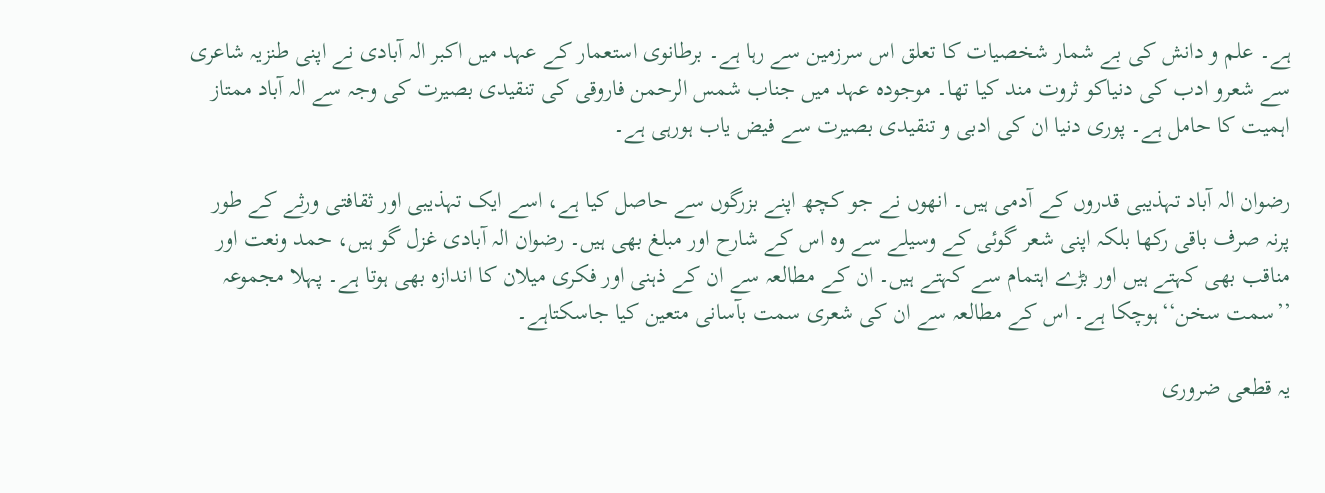ہے۔ علم و دانش کی بے شمار شخصیات کا تعلق اس سرزمین سے رہا ہے۔ برطانوی استعمار کے عہد میں اکبر الہ آبادی نے اپنی طنزیہ شاعری سے شعرو ادب کی دنیاکو ثروت مند کیا تھا۔ موجودہ عہد میں جناب شمس الرحمن فاروقی کی تنقیدی بصیرت کی وجہ سے الہ آباد ممتاز اہمیت کا حامل ہے۔ پوری دنیا ان کی ادبی و تنقیدی بصیرت سے فیض یاب ہورہی ہے۔

رضوان الہ آباد تہذیبی قدروں کے آدمی ہیں۔ انھوں نے جو کچھ اپنے بزرگوں سے حاصل کیا ہے، اسے ایک تہذیبی اور ثقافتی ورثے کے طور پرنہ صرف باقی رکھا بلکہ اپنی شعر گوئی کے وسیلے سے وہ اس کے شارح اور مبلغ بھی ہیں۔ رضوان الہ آبادی غزل گو ہیں، حمد ونعت اور مناقب بھی کہتے ہیں اور بڑے اہتمام سے کہتے ہیں۔ ان کے مطالعہ سے ان کے ذہنی اور فکری میلان کا اندازہ بھی ہوتا ہے۔ پہلا مجموعہ ’’سمت سخن‘‘ہوچکا ہے۔ اس کے مطالعہ سے ان کی شعری سمت بآسانی متعین کیا جاسکتاہے۔

یہ قطعی ضروری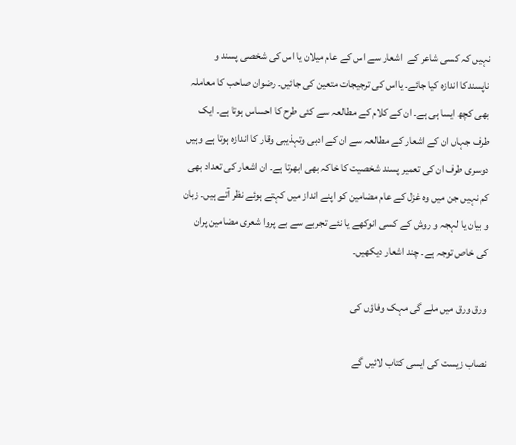نہیں کہ کسی شاعر کے  اشعار سے اس کے عام میلان یا اس کی شخصی پسند و ناپسندکا اندازہ کیا جائے۔ یااس کی ترجیجات متعین کی جائیں۔ رضوان صاحب کا معاملہ بھی کچھ ایسا ہی ہے۔ ان کے کلام کے مطالعہ سے کئی طرح کا احساس ہوتا ہے۔ ایک طرف جہاں ان کے اشعار کے مطالعہ سے ان کے ادبی وتہذیبی وقار کا اندازہ ہوتا ہے وہیں دوسری طرف ان کی تعمیر پسند شخصیت کا خاکہ بھی ابھرتا ہے۔ ان اشعار کی تعداد بھی کم نہیں جن میں وہ غزل کے عام مضامین کو اپنے انداز میں کہتے ہوئے نظر آتے ہیں۔ زبان و بیان یا لہجہ و روش کے کسی انوکھے یا نئے تجربے سے بے پروا شعری مضامین پران کی خاص توجہ ہے۔ چند اشعار دیکھیں۔

ورق ورق میں ملے گی مہک وفاؤں کی

نصاب زیست کی ایسی کتاب لائیں گے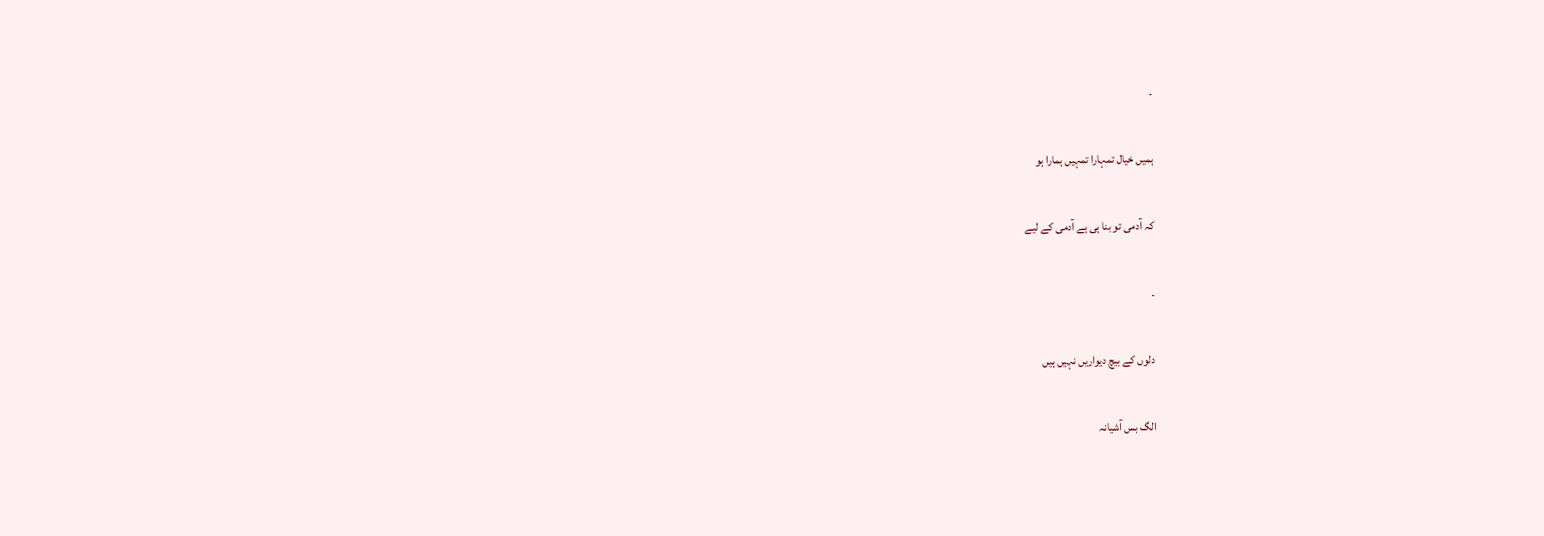۔

ہمیں خیال تمہارا تمہیں ہمارا ہو

کہ آدمی تو بنا ہی ہے آدمی کے لیے

۔

دلوں کے بیچ دیواریں نہیں ہیں

الگ بس آشیانہ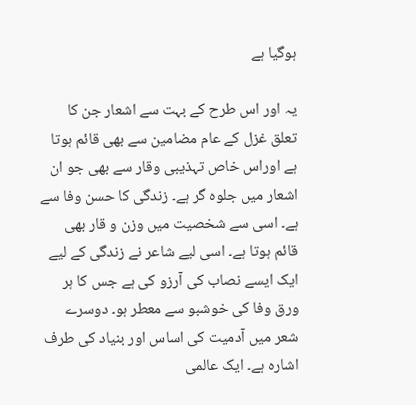ہوگیا ہے

یہ اور اس طرح کے بہت سے اشعار جن کا تعلق غزل کے عام مضامین سے بھی قائم ہوتا ہے اوراس خاص تہذیبی وقار سے بھی جو ان اشعار میں جلوہ گر ہے۔ زندگی کا حسن وفا سے ہے۔ اسی سے شخصیت میں وزن و قار بھی قائم ہوتا ہے۔ اسی لیے شاعر نے زندگی کے لیے ایک ایسے نصاب کی آرزو کی ہے جس کا ہر ورق وفا کی خوشبو سے معطر ہو۔ دوسرے شعر میں آدمیت کی اساس اور بنیاد کی طرف اشارہ ہے۔ ایک عالمی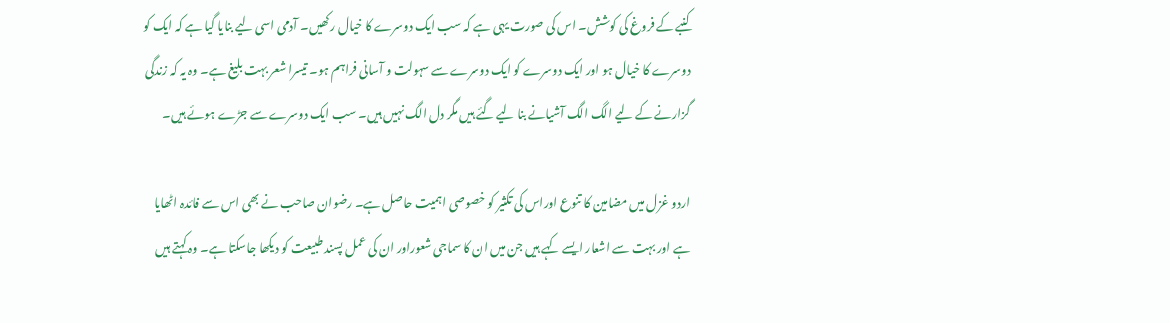کنبے کے فروغ کی کوشش۔ اس کی صورت یہی ہے کہ سب ایک دوسرے کا خیال رکھیں۔ آدمی اسی لیے بنایا گیا ہے کہ ایک کو دوسرے کا خیال ہو اور ایک دوسرے کو ایک دوسرے سے سہولت و آسانی فراہم ہو۔ تیسرا شعر بہت بلیغ ہے۔ وہ یہ کہ زندگی گزارنے کے لیے الگ الگ آشیانے بنا لیے گئے ہیں مگر دل الگ نہیں ہیں۔ سب ایک دوسرے سے جڑے ہوئے ہیں۔

اردو غزل میں مضامین کا تنوع اوراس کی تکثیر کو خصوصی اہمیت حاصل ہے۔ رضوان صاحب نے بھی اس سے فائدہ اٹھایا ہے اور بہت سے اشعار ایسے کہے ہیں جن میں ان کا سماجی شعوراور ان کی عمل پسند طبیعت کو دیکھا جاسکتا ہے۔ وہ کہتے ہیں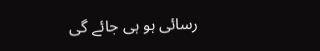رسائی ہو ہی جائے گی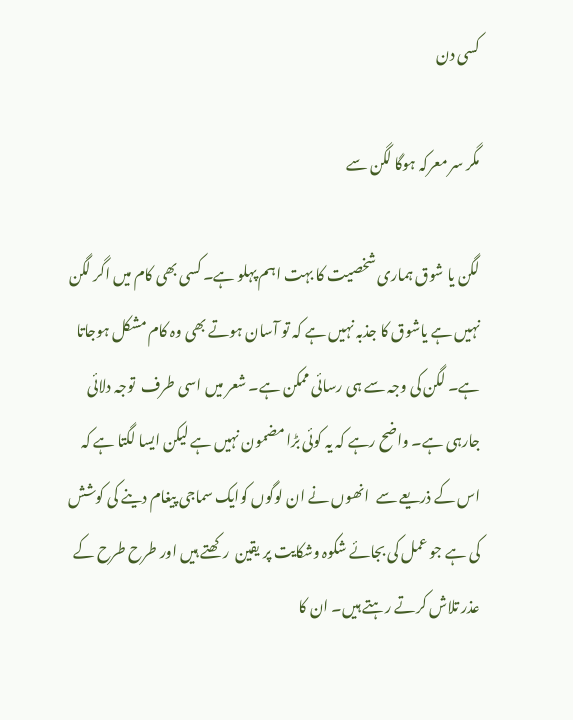کسی دن

مگر سر معرکہ ہوگا لگن سے

لگن یا شوق ہماری شخصیت کا بہت اہم پہلو ہے۔ کسی بھی کام میں اگر لگن نہیں ہے یاشوق کا جذبہ نہیں ہے کہ تو آسان ہوتے بھی وہ کام مشکل ہوجاتا ہے۔ لگن کی وجہ سے ہی رسائی ممکن ہے۔ شعر میں اسی طرف  توجہ دلائی جارہی ہے۔ واضح رہے کہ یہ کوئی بڑا مضمون نہیں ہے لیکن ایسا لگتا ہے کہ اس کے ذریعے سے  انھوں نے ان لوگوں کوایک سماجی پیغام دینے کی کوشش کی ہے جو عمل کی بجائے شکوہ وشکایت پر یقین  رکھتے ہیں اور طرح طرح کے عذر تلاش کرتے رہتے ہیں۔ ان کا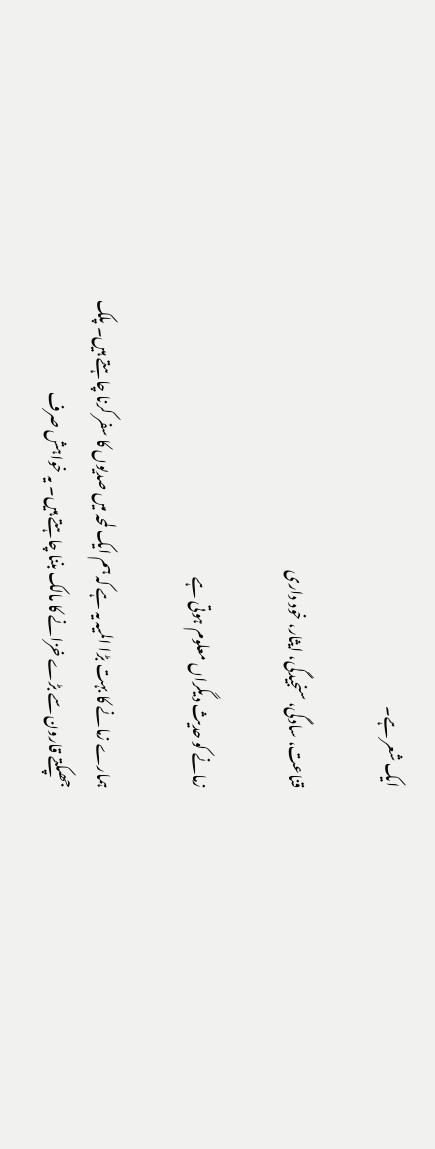ایک شعر ہے۔

قناعت، سادگی، سنجیدگی، ایثار، خود داری

زمانے کو حدیث دیگراں معلوم ہوتی ہے

ہمارے زمانے کا بہت بڑا المیہ یہ ہے کہ ہم ایک لمحہ میں صدیوں کا سفر کرنا چاہتے ہیں۔ پلک جھپکتے قارون سے بڑے خزانے کا مالک بننا چاہتے ہیں۔ یہ خواہش صرف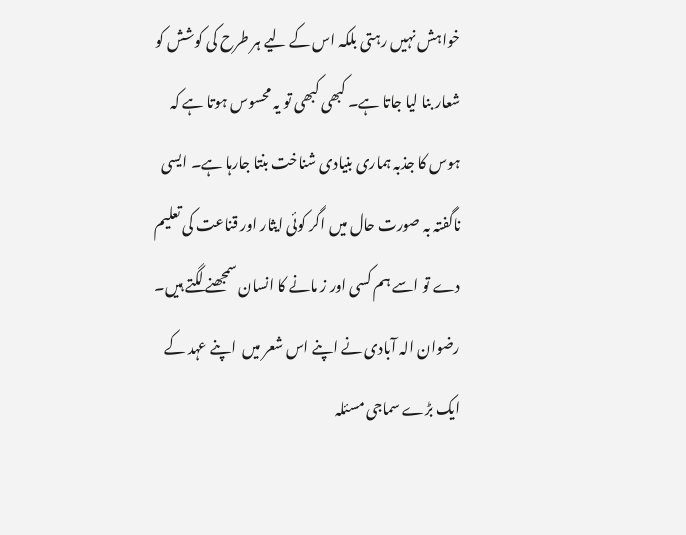خواہش نہیں رہتی بلکہ اس کے لیے ہر طرح کی کوشش کو شعار بنا لیا جاتا ہے۔ کبھی کبھی تو یہ محسوس ہوتا ہے کہ ہوس کا جذبہ ہماری بنیادی شناخت بنتا جارہا ہے۔ ایسی ناگفتہ بہ صورت حال میں اگر کوئی ایثار اور قناعت کی تعلیم دے تو اسے ہم کسی اور ز مانے کا انسان سمجھنے لگتے ہیں۔ رضوان الہ آبادی نے اپنے اس شعر میں  اپنے عہد کے ایک بڑے سماجی مسئلہ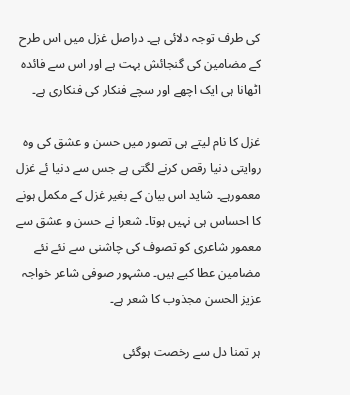کی طرف توجہ دلائی ہے۔ دراصل غزل میں اس طرح کے مضامین کی گنجائش بہت ہے اور اس سے فائدہ اٹھانا ہی ایک اچھے اور سچے فنکار کی فنکاری ہے۔

غزل کا نام لیتے ہی تصور میں حسن و عشق کی وہ روایتی دنیا رقص کرنے لگتی ہے جس سے دنیا ئے غزل معمورہے۔ شاید اس بیان کے بغیر غزل کے مکمل ہونے کا احساس ہی نہیں ہوتا۔ شعرا نے حسن و عشق سے معمور شاعری کو تصوف کی چاشنی سے نئے نئے مضامین عطا کیے ہیں۔ مشہور صوفی شاعر خواجہ عزیز الحسن مجذوب کا شعر ہے۔

ہر تمنا دل سے رخصت ہوگئی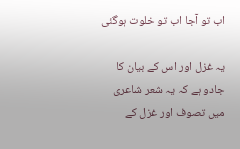اب تو آجا اب تو خلوت ہوگئی

یہ غزل اور اس کے بیان کا جادو ہے کہ یہ شعر شاعری میں تصوف اور غزل کے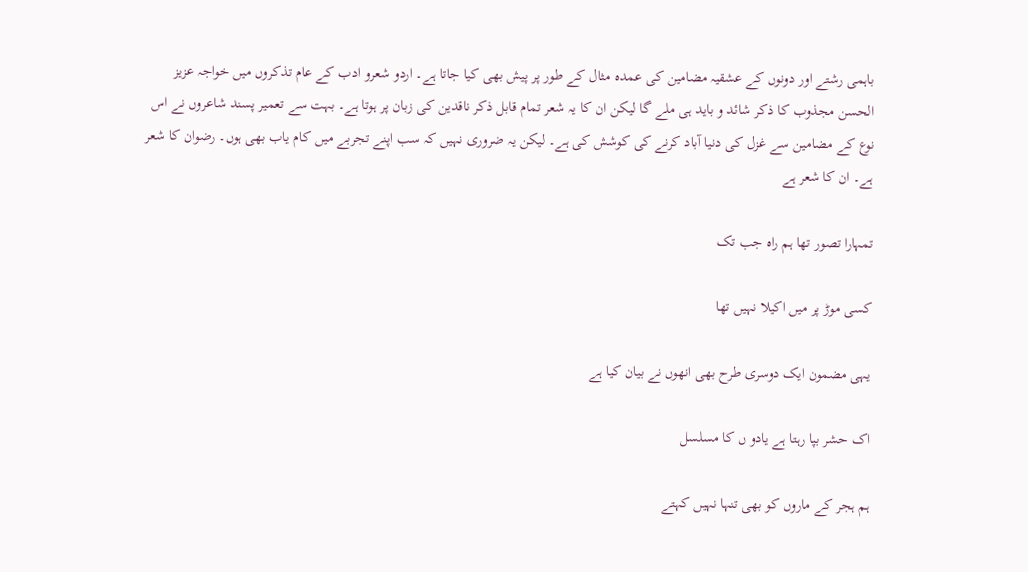باہمی رشتے اور دونوں کے عشقیہ مضامین کی عمدہ مثال کے طور پر پیش بھی کیا جاتا ہے۔ اردو شعرو ادب کے عام تذکروں میں خواجہ عزیز الحسن مجذوب کا ذکر شائد و باید ہی ملے گا لیکن ان کا یہ شعر تمام قابل ذکر ناقدین کی زبان پر ہوتا ہے۔ بہت سے تعمیر پسند شاعروں نے اس نوع کے مضامین سے غزل کی دنیا آباد کرنے کی کوشش کی ہے۔ لیکن یہ ضروری نہیں کہ سب اپنے تجربے میں کام یاب بھی ہوں۔ رضوان کا شعر ہے۔ ان کا شعر ہے

تمہارا تصور تھا ہم راہ جب تک

کسی موڑ پر میں اکیلا نہیں تھا

یہی مضمون ایک دوسری طرح بھی انھوں نے بیان کیا ہے

اک حشر بپا رہتا ہے یادو ں کا مسلسل

ہم ہجر کے ماروں کو بھی تنہا نہیں کہتے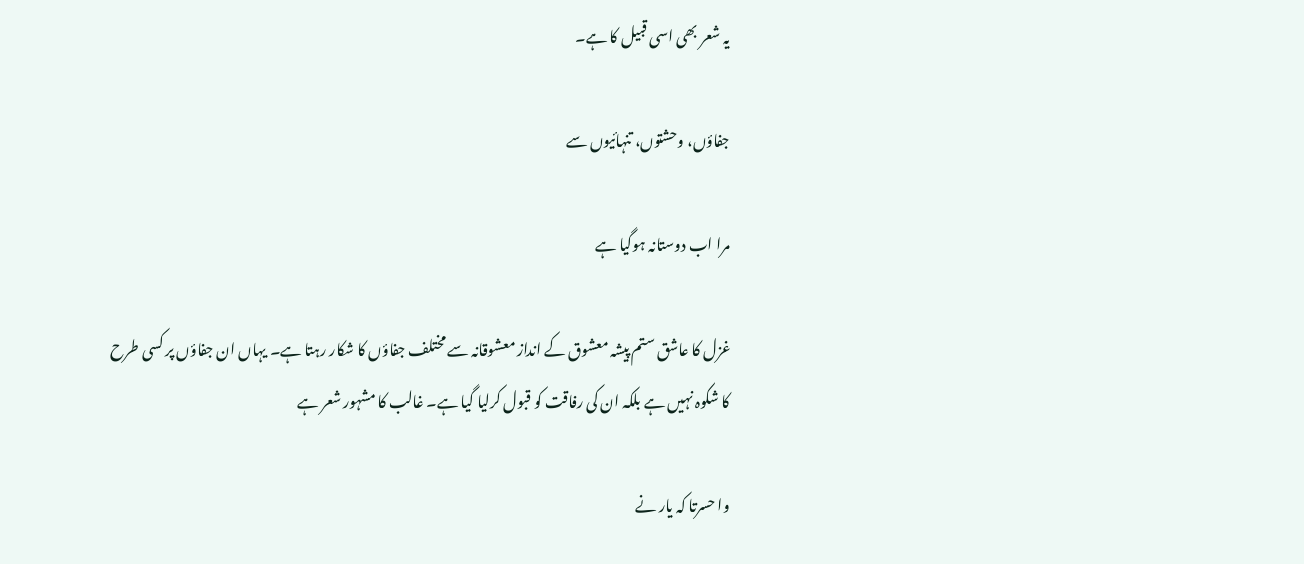یہ شعر بھی اسی قبیل کا ہے۔

جفاؤں، وحشتوں، تنہائیوں سے

مرا اب دوستانہ ہوگیا ہے

غزل کا عاشق ستم پیشہ معشوق کے انداز معشوقانہ سے مختلف جفاؤں کا شکار رہتا ہے۔ یہاں ان جفاؤں پر کسی طرح کا شکوہ نہیں ہے بلکہ ان کی رفاقت کو قبول کرلیا گیا ہے۔ غالب کا مشہور شعر ہے

وا حسرتا کہ یار نے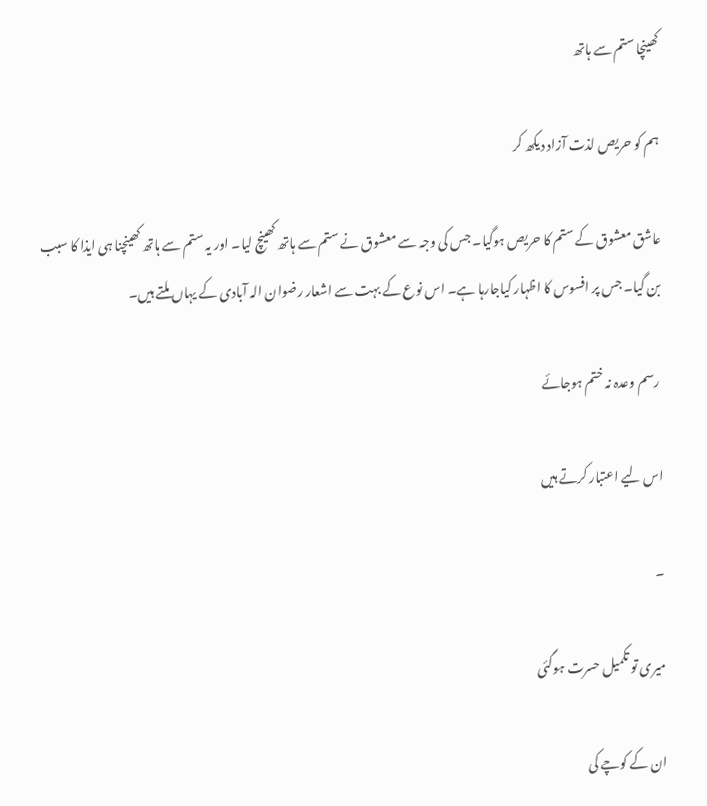کھینچا ستم سے ہاتھ

ہم کو حریص لذت آزاد دیکھ کر

عاشق معشوق کے ستم کا حریص ہوگیا۔ جس کی وجہ سے معشوق نے ستم سے ہاتھ کھینچ لیا۔ اور یہ ستم سے ہاتھ کھینچنا ہی ایذا کا سبب بن گیا۔ جس پر افسوس کا اظہار کیاجارہا ہے۔ اس نوع کے بہت سے اشعار رضوان الہ آبادی کے یہاں ملتے ہیں۔

 رسم وعدہ نہ ختم ہوجائے

اس لیے اعتبار کرتے ہیں

۔

میری تو تکمیل حسرت ہوگئی

ان کے کوچے کی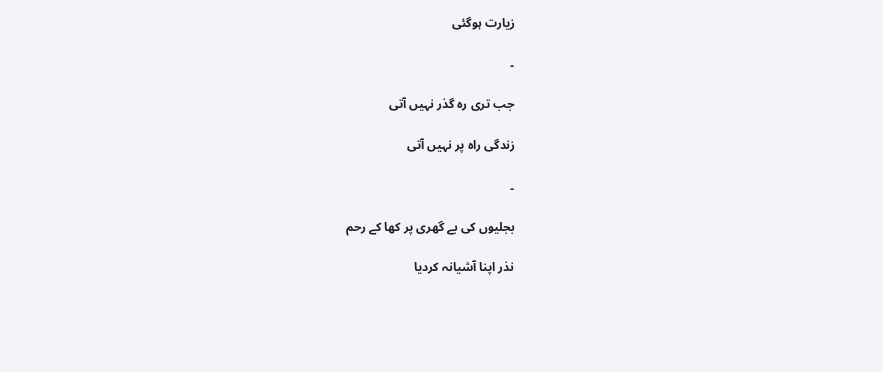زیارت ہوگئی

۔

جب تری رہ گذر نہیں آتی

زندگی راہ پر نہیں آتی

۔

بجلیوں کی بے گھری پر کھا کے رحم

نذر اپنا آشیانہ کردیا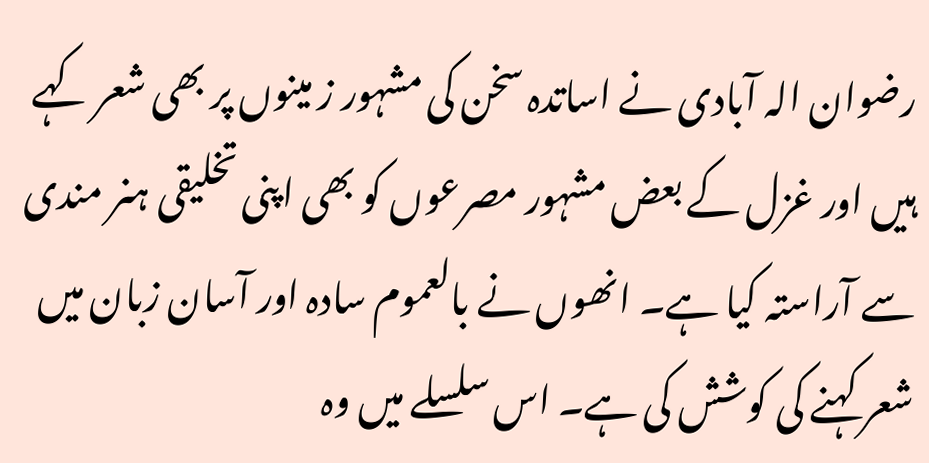رضوان الہ آبادی نے اساتدہ سخن کی مشہور ز مینوں پر بھی شعر کہے ہیں اور غزل کے بعض مشہور مصرعوں کو بھی اپنی تخلیقی ہنر مندی سے آراستہ کیا ہے۔ انھوں نے بالعموم سادہ اور آسان زبان میں شعر کہنے کی کوشش کی ہے۔ اس سلسلے میں وہ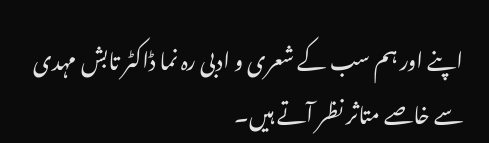اپنے اور ہم سب کے شعری و ادبی رہ نما ڈاکٹر تابش مہدی سے خاصے متاثر نظر آتے ہیں۔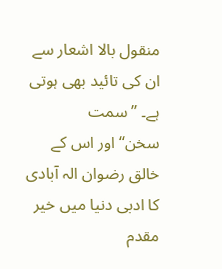منقول بالا اشعار سے ان کی تائید بھی ہوتی ہے۔ ’’سمت سخن‘‘اور اس کے خالق رضوان الہ آبادی کا ادبی دنیا میں خیر مقدم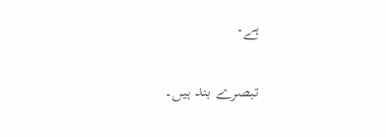ہے۔

تبصرے بند ہیں۔